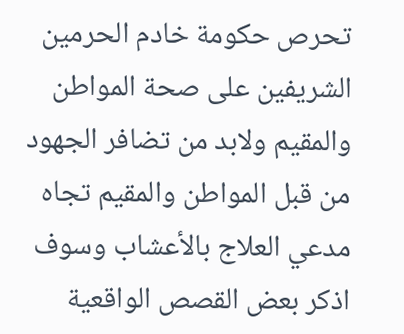تحرص حكومة خادم الحرمين الشريفين على صحة المواطن والمقيم ولابد من تضافر الجهود من قبل المواطن والمقيم تجاه مدعي العلاج بالأعشاب وسوف اذكر بعض القصص الواقعية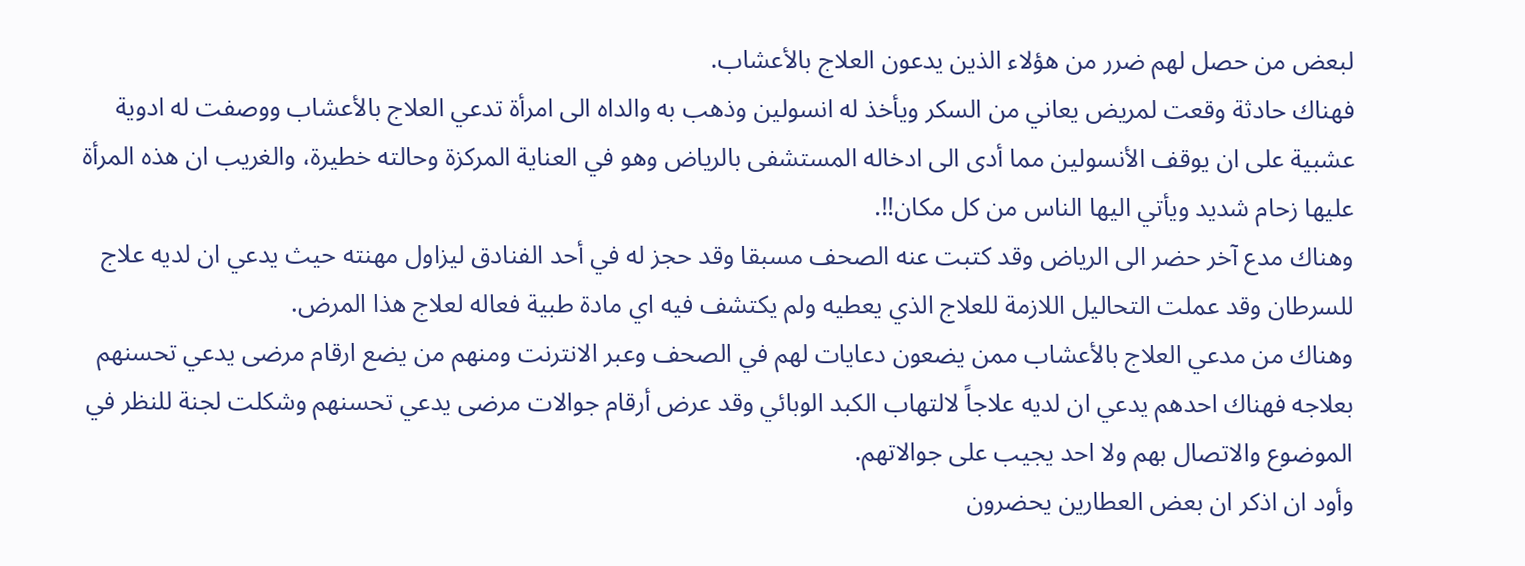لبعض من حصل لهم ضرر من هؤلاء الذين يدعون العلاج بالأعشاب.
فهناك حادثة وقعت لمريض يعاني من السكر ويأخذ له انسولين وذهب به والداه الى امرأة تدعي العلاج بالأعشاب ووصفت له ادوية عشبية على ان يوقف الأنسولين مما أدى الى ادخاله المستشفى بالرياض وهو في العناية المركزة وحالته خطيرة، والغريب ان هذه المرأة عليها زحام شديد ويأتي اليها الناس من كل مكان!!.
وهناك مدع آخر حضر الى الرياض وقد كتبت عنه الصحف مسبقا وقد حجز له في أحد الفنادق ليزاول مهنته حيث يدعي ان لديه علاج للسرطان وقد عملت التحاليل اللازمة للعلاج الذي يعطيه ولم يكتشف فيه اي مادة طبية فعاله لعلاج هذا المرض.
وهناك من مدعي العلاج بالأعشاب ممن يضعون دعايات لهم في الصحف وعبر الانترنت ومنهم من يضع ارقام مرضى يدعي تحسنهم بعلاجه فهناك احدهم يدعي ان لديه علاجاً لالتهاب الكبد الوبائي وقد عرض أرقام جوالات مرضى يدعي تحسنهم وشكلت لجنة للنظر في الموضوع والاتصال بهم ولا احد يجيب على جوالاتهم.
وأود ان اذكر ان بعض العطارين يحضرون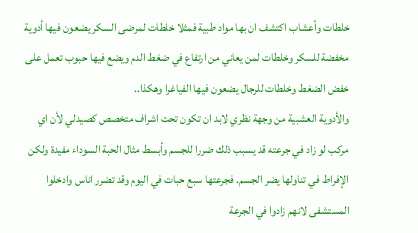خلطات وأعشاب اكتشف ان بها مواد طبية فمثلا خلطات لمرضى السكر يضعون فيها أدوية مخفضة للسكر وخلطات لمن يعاني من ارتفاع في ضغط الدم ويضع فيها حبوب تعمل على خفض الضغط وخلطات للرجال يضعون فيها الفياغرا وهكذا..
والأدوية العشبية من وجهة نظري لابد ان تكون تحت اشراف متخصص كصيدلي لأن اي مركب لو زاد في جرعته قد يسبب ذلك ضررا للجسم وأبسط مثال الحبة السوداء مفيدة ولكن الإفراط في تناولها يضر الجسم. فجرعتها سبع حبات في اليوم وقد تضرر اناس وادخلوا المستشفى لانهم زادوا في الجرعة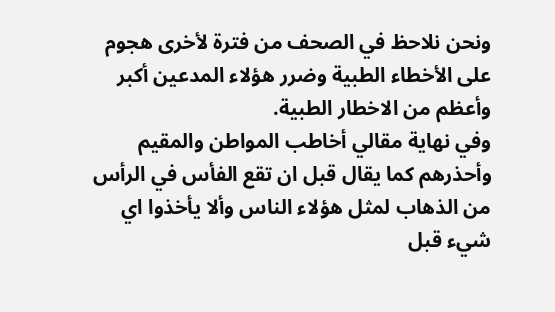ونحن نلاحظ في الصحف من فترة لأخرى هجوم على الأخطاء الطبية وضرر هؤلاء المدعين أكبر وأعظم من الاخطار الطبية.
وفي نهاية مقالي أخاطب المواطن والمقيم وأحذرهم كما يقال قبل ان تقع الفأس في الرأس من الذهاب لمثل هؤلاء الناس وألا يأخذوا اي شيء قبل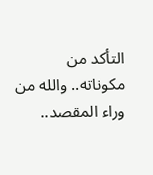التأكد من مكوناته.. والله من وراء المقصد..